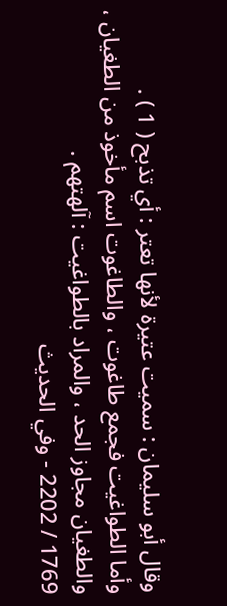وقال أبو سليمان : سميت عتيرة لأنها تعتر : أي تذبح ( 1 ) .
وأما الطواغيت فجمع طاغوت ، والطاغوت اسم مأخوذ من الطغيان ، والطغيان مجاوز الحد ، والمراد بالطواغيت : آلهتهم .
1769 / 2202 - وفي الحديث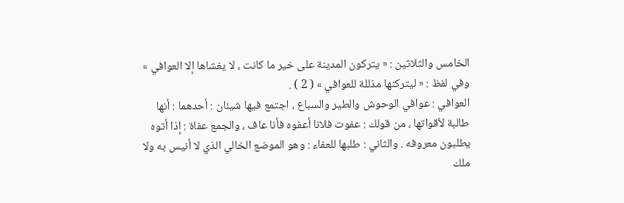الخامس والثلاثين : « يتركون المدينة على خير ما كانت ، لا يغشاها إلا العوافي » وفي لفظ : « ليتركنها مذللة للعوافي » ( 2 ) .
العوافي : عوافي الوحوش والطير والسباع ، اجتمع فيها شيئان : أحدهما : أنها طالبة لأقواتها ، من قولك : عفوت فلانا أعفوه فأنا عاف ، والجمع عفاة : إذا أتوه يطلبون معروفه . والثاني : طلبها للعفاء : وهو الموضع الخالي الذي لا أنيس به ولا ملك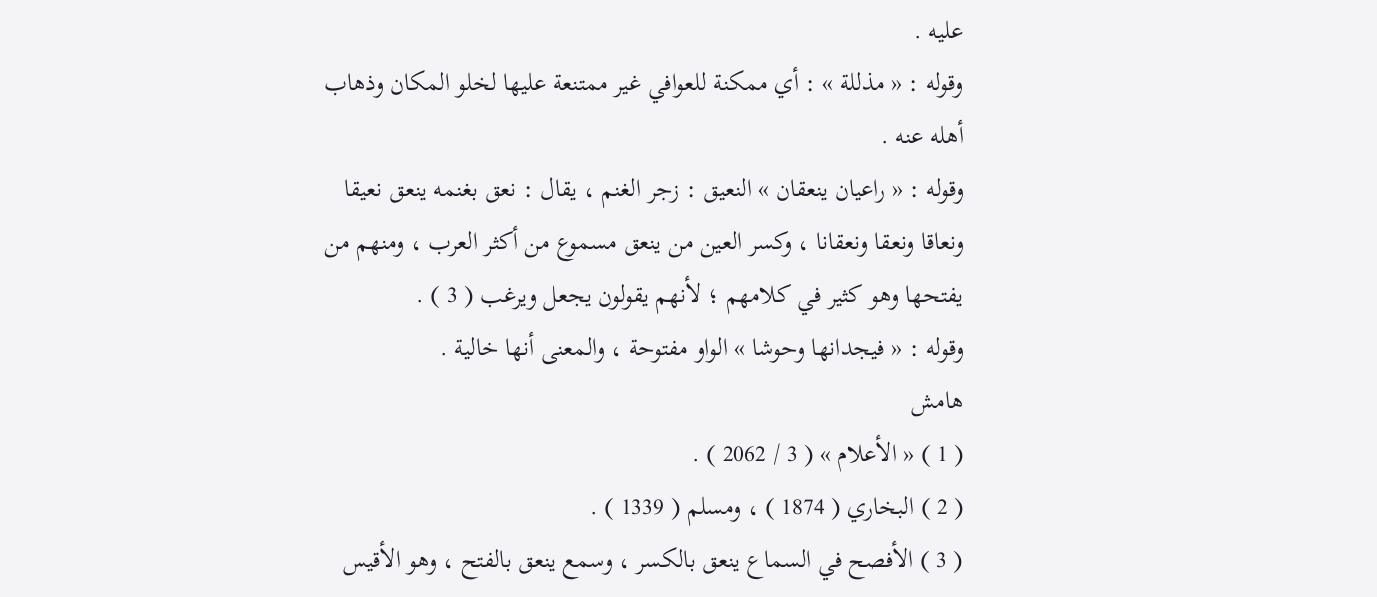عليه .
وقوله : « مذللة » : أي ممكنة للعوافي غير ممتنعة عليها لخلو المكان وذهاب أهله عنه .
وقوله : « راعيان ينعقان » النعيق : زجر الغنم ، يقال : نعق بغنمه ينعق نعيقا ونعاقا ونعقا ونعقانا ، وكسر العين من ينعق مسموع من أكثر العرب ، ومنهم من يفتحها وهو كثير في كلامهم ؛ لأنهم يقولون يجعل ويرغب ( 3 ) .
وقوله : « فيجدانها وحوشا » الواو مفتوحة ، والمعنى أنها خالية .
هامش
( 1 ) « الأعلام » ( 3 / 2062 ) .
( 2 ) البخاري ( 1874 ) ، ومسلم ( 1339 ) .
( 3 ) الأفصح في السماع ينعق بالكسر ، وسمع ينعق بالفتح ، وهو الأقيس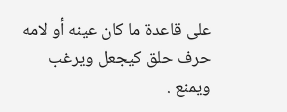على قاعدة ما كان عينه أو لامه حرف حلق كيجعل ويرغب ويمنع .